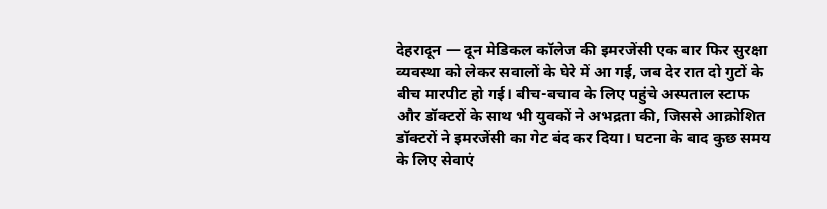देहरादून — दून मेडिकल कॉलेज की इमरजेंसी एक बार फिर सुरक्षा व्यवस्था को लेकर सवालों के घेरे में आ गई, जब देर रात दो गुटों के बीच मारपीट हो गई। बीच-बचाव के लिए पहुंचे अस्पताल स्टाफ और डॉक्टरों के साथ भी युवकों ने अभद्रता की, जिससे आक्रोशित डॉक्टरों ने इमरजेंसी का गेट बंद कर दिया। घटना के बाद कुछ समय के लिए सेवाएं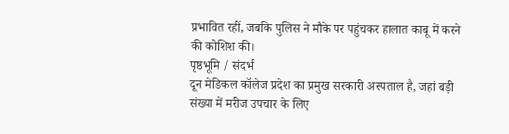प्रभावित रहीं, जबकि पुलिस ने मौके पर पहुंचकर हालात काबू में करने की कोशिश की।
पृष्ठभूमि / संदर्भ
दून मेडिकल कॉलेज प्रदेश का प्रमुख सरकारी अस्पताल है, जहां बड़ी संख्या में मरीज उपचार के लिए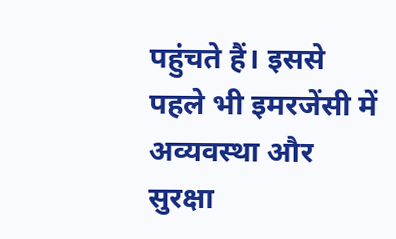पहुंचते हैं। इससे पहले भी इमरजेंसी में अव्यवस्था और सुरक्षा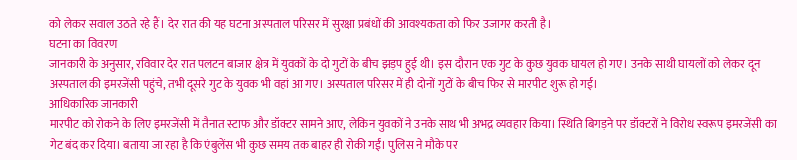को लेकर सवाल उठते रहे हैं। देर रात की यह घटना अस्पताल परिसर में सुरक्षा प्रबंधों की आवश्यकता को फिर उजागर करती है।
घटना का विवरण
जानकारी के अनुसार, रविवार देर रात पलटन बाजार क्षेत्र में युवकों के दो गुटों के बीच झड़प हुई थी। इस दौरान एक गुट के कुछ युवक घायल हो गए। उनके साथी घायलों को लेकर दून अस्पताल की इमरजेंसी पहुंचे, तभी दूसरे गुट के युवक भी वहां आ गए। अस्पताल परिसर में ही दोनों गुटों के बीच फिर से मारपीट शुरू हो गई।
आधिकारिक जानकारी
मारपीट को रोकने के लिए इमरजेंसी में तैनात स्टाफ और डॉक्टर सामने आए, लेकिन युवकों ने उनके साथ भी अभद्र व्यवहार किया। स्थिति बिगड़ने पर डॉक्टरों ने विरोध स्वरूप इमरजेंसी का गेट बंद कर दिया। बताया जा रहा है कि एंबुलेंस भी कुछ समय तक बाहर ही रोकी गईं। पुलिस ने मौके पर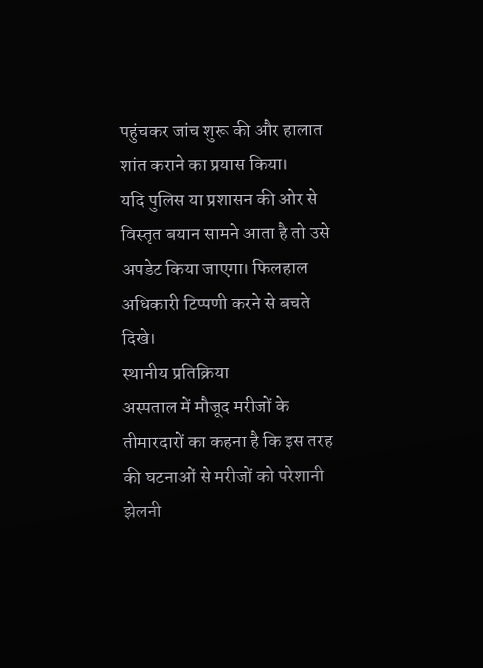पहुंचकर जांच शुरू की और हालात शांत कराने का प्रयास किया।
यदि पुलिस या प्रशासन की ओर से विस्तृत बयान सामने आता है तो उसे अपडेट किया जाएगा। फिलहाल अधिकारी टिप्पणी करने से बचते दिखे।
स्थानीय प्रतिक्रिया
अस्पताल में मौजूद मरीजों के तीमारदारों का कहना है कि इस तरह की घटनाओं से मरीजों को परेशानी झेलनी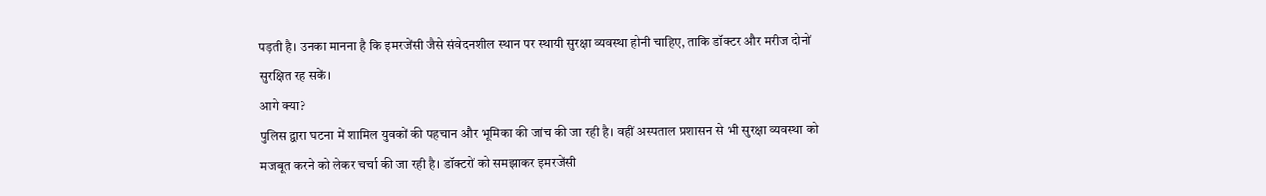पड़ती है। उनका मानना है कि इमरजेंसी जैसे संवेदनशील स्थान पर स्थायी सुरक्षा व्यवस्था होनी चाहिए, ताकि डॉक्टर और मरीज दोनों सुरक्षित रह सकें।
आगे क्या?
पुलिस द्वारा घटना में शामिल युवकों की पहचान और भूमिका की जांच की जा रही है। वहीं अस्पताल प्रशासन से भी सुरक्षा व्यवस्था को मजबूत करने को लेकर चर्चा की जा रही है। डॉक्टरों को समझाकर इमरजेंसी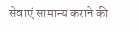सेवाएं सामान्य कराने की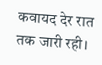कवायद देर रात तक जारी रही।